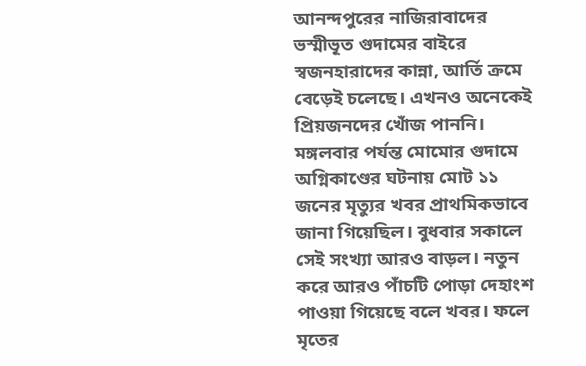আনন্দপুরের নাজিরাবাদের ভস্মীভূত গুদামের বাইরে স্বজনহারাদের কান্না, আর্তি ক্রমে বেড়েই চলেছে। এখনও অনেকেই প্রিয়জনদের খোঁজ পাননি। মঙ্গলবার পর্যন্ত মোমোর গুদামে অগ্নিকাণ্ডের ঘটনায় মোট ১১ জনের মৃত্যুর খবর প্রাথমিকভাবে জানা গিয়েছিল। বুধবার সকালে সেই সংখ্যা আরও বাড়ল। নতুন করে আরও পাঁচটি পোড়া দেহাংশ পাওয়া গিয়েছে বলে খবর। ফলে মৃতের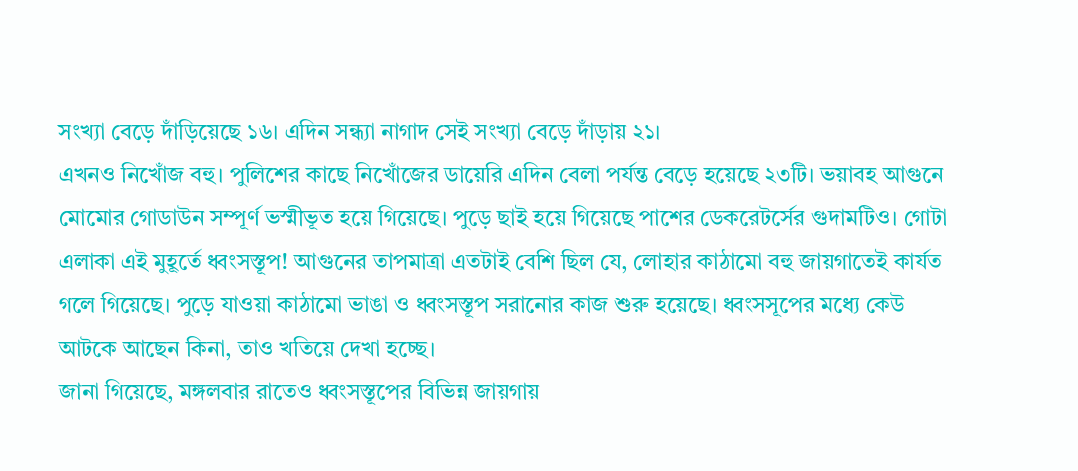সংখ্যা বেড়ে দাঁড়িয়েছে ১৬। এদিন সন্ধ্যা নাগাদ সেই সংখ্যা বেড়ে দাঁড়ায় ২১।
এখনও নিখোঁজ বহু। পুলিশের কাছে নিখোঁজের ডায়েরি এদিন বেলা পর্যন্ত বেড়ে হয়েছে ২৩টি। ভয়াবহ আগুনে মোমোর গোডাউন সম্পূর্ণ ভস্মীভূত হয়ে গিয়েছে। পুড়ে ছাই হয়ে গিয়েছে পাশের ডেকরেটর্সের গুদামটিও। গোটা এলাকা এই মুহূর্তে ধ্বংসস্তূপ! আগুনের তাপমাত্রা এতটাই বেশি ছিল যে, লোহার কাঠামো বহু জায়গাতেই কার্যত গলে গিয়েছে। পুড়ে যাওয়া কাঠামো ভাঙা ও ধ্বংসস্তূপ সরানোর কাজ শুরু হয়েছে। ধ্বংসসূপের মধ্যে কেউ আটকে আছেন কিনা, তাও খতিয়ে দেখা হচ্ছে।
জানা গিয়েছে, মঙ্গলবার রাতেও ধ্বংসস্তূপের বিভিন্ন জায়গায়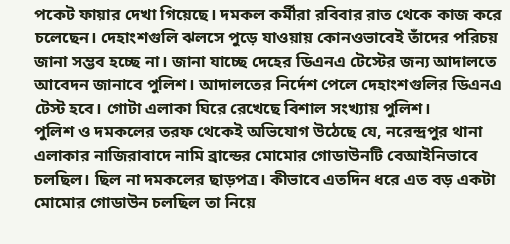পকেট ফায়ার দেখা গিয়েছে। দমকল কর্মীরা রবিবার রাত থেকে কাজ করে চলেছেন। দেহাংশগুলি ঝলসে পুড়ে যাওয়ায় কোনওভাবেই তাঁদের পরিচয় জানা সম্ভব হচ্ছে না। জানা যাচ্ছে দেহের ডিএনএ টেস্টের জন্য আদালতে আবেদন জানাবে পুলিশ। আদালতের নির্দেশ পেলে দেহাংশগুলির ডিএনএ টেস্ট হবে। গোটা এলাকা ঘিরে রেখেছে বিশাল সংখ্যায় পুলিশ।
পুলিশ ও দমকলের তরফ থেকেই অভিযোগ উঠেছে যে, নরেন্দ্রপুর থানা এলাকার নাজিরাবাদে নামি ব্রান্ডের মোমোর গোডাউনটি বেআইনিভাবে চলছিল। ছিল না দমকলের ছাড়পত্র। কীভাবে এতদিন ধরে এত বড় একটা মোমোর গোডাউন চলছিল তা নিয়ে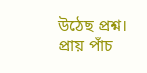উঠেছ প্রশ্ন। প্রায় পাঁচ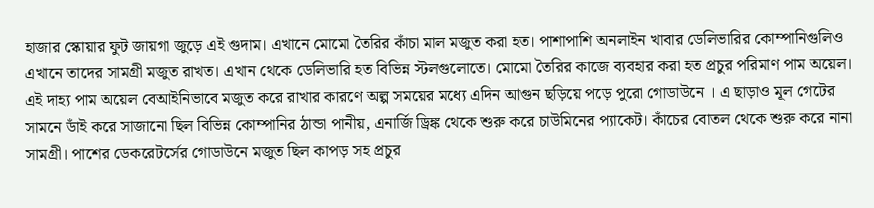হাজার স্কোয়ার ফুট জায়গা জুড়ে এই গুদাম। এখানে মোমো তৈরির কাঁচা মাল মজুত করা হত। পাশাপাশি অনলাইন খাবার ডেলিভারির কোম্পানিগুলিও এখানে তাদের সামগ্রী মজুত রাখত। এখান থেকে ডেলিভারি হত বিভিন্ন স্টলগুলোতে। মোমো তৈরির কাজে ব্যবহার করা হত প্রচুর পরিমাণ পাম অয়েল। এই দাহ্য পাম অয়েল বেআইনিভাবে মজুত করে রাখার কারণে অল্প সময়ের মধ্যে এদিন আগুন ছড়িয়ে পড়ে পুরো গোডাউনে । এ ছাড়াও মূল গেটের সামনে ডাঁই করে সাজানো ছিল বিভিন্ন কোম্পানির ঠান্ডা পানীয়, এনার্জি ড্রিঙ্ক থেকে শুরু করে চাউমিনের প্যাকেট। কাঁচের বোতল থেকে শুরু করে নানা সামগ্রী। পাশের ডেকরেটর্সের গোডাউনে মজুত ছিল কাপড় সহ প্রচুর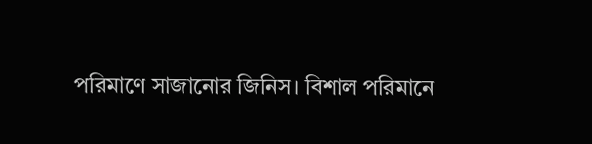পরিমাণে সাজানোর জিনিস। বিশাল পরিমানে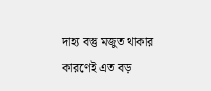দাহ্য বস্তু মজুত থাকার কারণেই এত বড়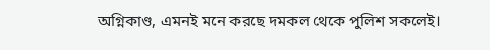অগ্নিকাণ্ড, এমনই মনে করছে দমকল থেকে পুলিশ সকলেই।